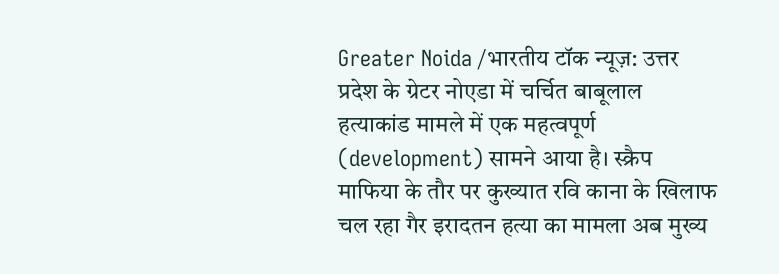Greater Noida /भारतीय टॉक न्यूज़: उत्तर प्रदेश के ग्रेटर नोएडा में चर्चित बाबूलाल हत्याकांड मामले में एक महत्वपूर्ण (development) सामने आया है। स्क्रैप माफिया के तौर पर कुख्यात रवि काना के खिलाफ चल रहा गैर इरादतन हत्या का मामला अब मुख्य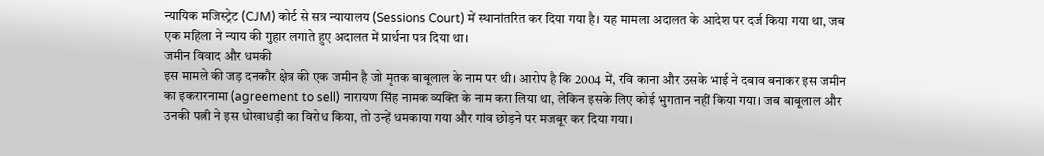न्यायिक मजिस्ट्रेट (CJM) कोर्ट से सत्र न्यायालय (Sessions Court) में स्थानांतरित कर दिया गया है। यह मामला अदालत के आदेश पर दर्ज किया गया था, जब एक महिला ने न्याय की गुहार लगाते हुए अदालत में प्रार्थना पत्र दिया था।
जमीन विवाद और धमकी
इस मामले की जड़ दनकौर क्षेत्र की एक जमीन है जो मृतक बाबूलाल के नाम पर थी। आरोप है कि 2004 में, रवि काना और उसके भाई ने दबाव बनाकर इस जमीन का इकरारनामा (agreement to sell) नारायण सिंह नामक व्यक्ति के नाम करा लिया था, लेकिन इसके लिए कोई भुगतान नहीं किया गया। जब बाबूलाल और उनकी पत्नी ने इस धोखाधड़ी का विरोध किया, तो उन्हें धमकाया गया और गांव छोड़ने पर मजबूर कर दिया गया।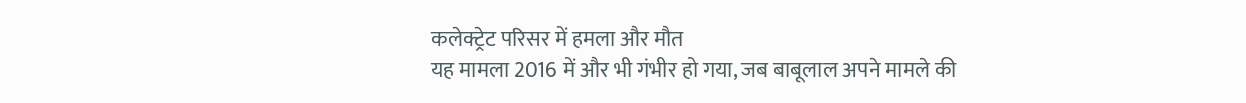कलेक्ट्रेट परिसर में हमला और मौत
यह मामला 2016 में और भी गंभीर हो गया, जब बाबूलाल अपने मामले की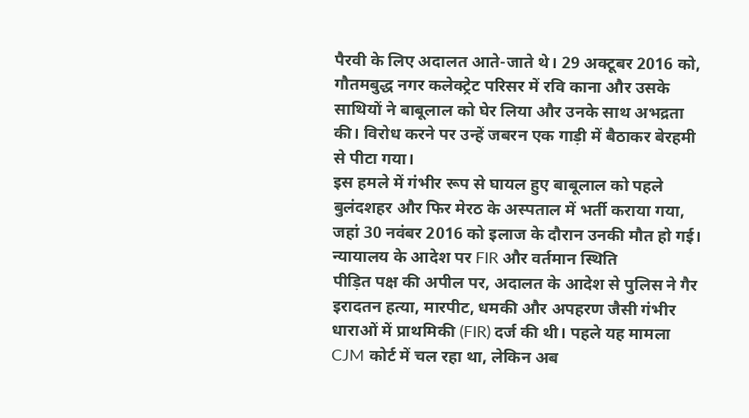पैरवी के लिए अदालत आते-जाते थे। 29 अक्टूबर 2016 को, गौतमबुद्ध नगर कलेक्ट्रेट परिसर में रवि काना और उसके साथियों ने बाबूलाल को घेर लिया और उनके साथ अभद्रता की। विरोध करने पर उन्हें जबरन एक गाड़ी में बैठाकर बेरहमी से पीटा गया।
इस हमले में गंभीर रूप से घायल हुए बाबूलाल को पहले बुलंदशहर और फिर मेरठ के अस्पताल में भर्ती कराया गया, जहां 30 नवंबर 2016 को इलाज के दौरान उनकी मौत हो गई।
न्यायालय के आदेश पर FIR और वर्तमान स्थिति
पीड़ित पक्ष की अपील पर, अदालत के आदेश से पुलिस ने गैर इरादतन हत्या, मारपीट, धमकी और अपहरण जैसी गंभीर धाराओं में प्राथमिकी (FIR) दर्ज की थी। पहले यह मामला CJM कोर्ट में चल रहा था, लेकिन अब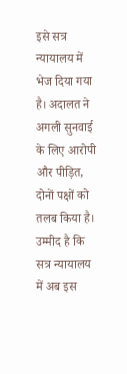इसे सत्र न्यायालय में भेज दिया गया है। अदालत ने अगली सुनवाई के लिए आरोपी और पीड़ित, दोनों पक्षों को तलब किया है। उम्मीद है कि सत्र न्यायालय में अब इस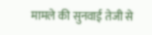मामले की सुनवाई तेजी से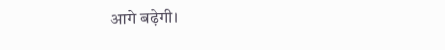आगे बढ़ेगी।